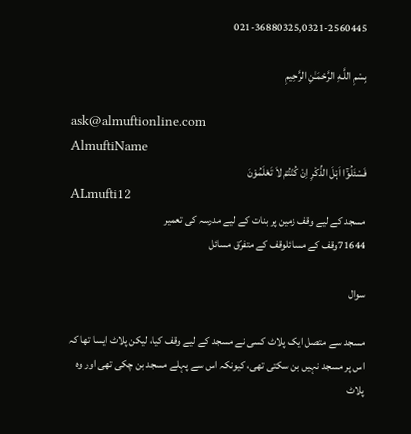021-36880325,0321-2560445

بِسْمِ اللَّـهِ الرَّحْمَـٰنِ الرَّحِيمِ

ask@almuftionline.com
AlmuftiName
فَسْئَلُوْٓا اَہْلَ الذِّکْرِ اِنْ کُنْتُمْ لاَ تَعْلَمُوْنَ
ALmufti12
مسجد کے لیے وقف زمین پر بنات کے لیے مدرسہ کی تعمیر
71644وقف کے مسائلوقف کے متفرّق مسائل

سوال

مسجد سے متصل ایک پلاٹ کسی نے مسجد کے لیے وقف کیا، لیکن پلاٹ ایسا تھا کہ اس پر مسجد نہیں بن سکتی تھی، کیونکہ اس سے پہلے مسجد بن چکی تھی اور وہ پلاٹ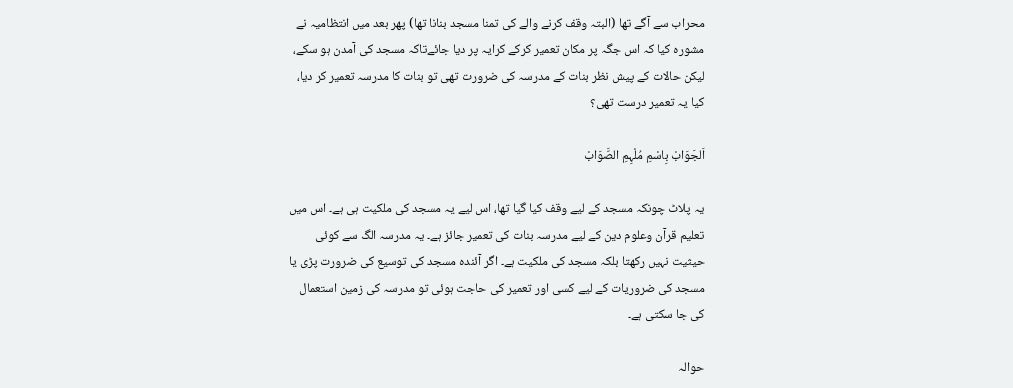محراب سے آگے تھا (البتہ وقف کرنے والے کی تمنا مسجد بنانا تھا) پھر بعد میں انتظامیہ نے مشورہ کیا کہ اس جگہ پر مکان تعمیر کرکے کرایہ پر دیا جائےتاکہ مسجد کی آمدن ہو سکے، لیکن حالات کے پیش نظر بنات کے مدرسہ کی ضرورت تھی تو بنات کا مدرسہ تعمیر کر دیا، کیا یہ تعمیر درست تھی؟

اَلجَوَابْ بِاسْمِ مُلْہِمِ الصَّوَابْ

یہ پلاٹ چونکہ مسجد کے لیے وقف کیا گیا تھا، اس لیے یہ مسجد کی ملکیت ہی ہے۔ اس میں  تعلیم قرآن وعلوم دین کے لیے مدرسہ بنات کی تعمیر جائز ہے۔ یہ مدرسہ الگ سے کوئی حیثیت نہیں رکھتا بلکہ مسجد کی ملکیت ہے۔ اگر آئندہ مسجد کی توسیع کی ضرورت پڑی یا مسجد کی ضروریات کے لیے کسی اور تعمیر کی حاجت ہوئی تو مدرسہ کی زمین استعمال کی جا سکتی ہے۔

حوالہ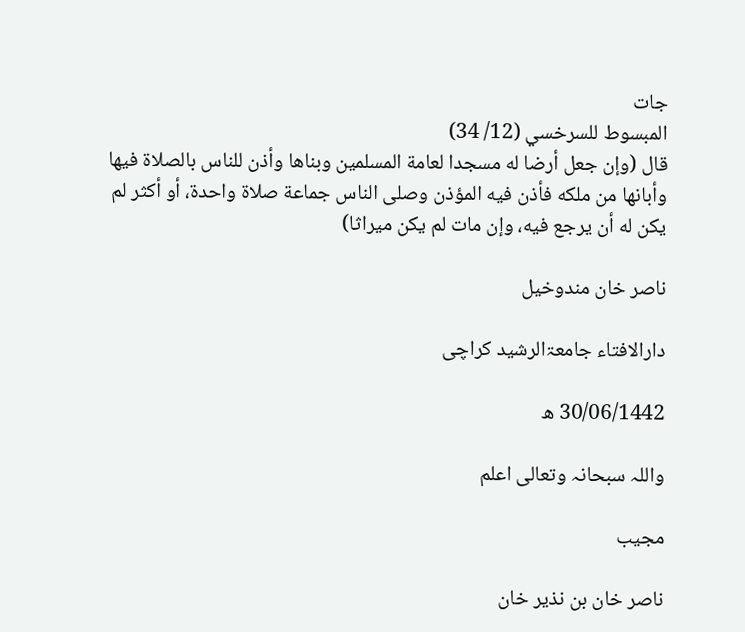جات
المبسوط للسرخسي (12/ 34)
قال (وإن جعل أرضا له مسجدا لعامة المسلمين وبناها وأذن للناس بالصلاة فيها وأبانها من ملكه فأذن فيه المؤذن وصلى الناس جماعة صلاة واحدة، أو أكثر لم يكن له أن يرجع فيه، وإن مات لم يكن ميراثا)

ناصر خان مندوخیل

دارالافتاء جامعۃالرشید کراچی

30/06/1442 ھ

واللہ سبحانہ وتعالی اعلم

مجیب

ناصر خان بن نذیر خان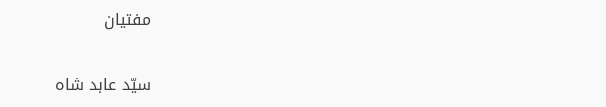مفتیان

سیّد عابد شاہ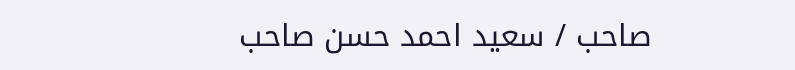صاحب / سعید احمد حسن صاحب